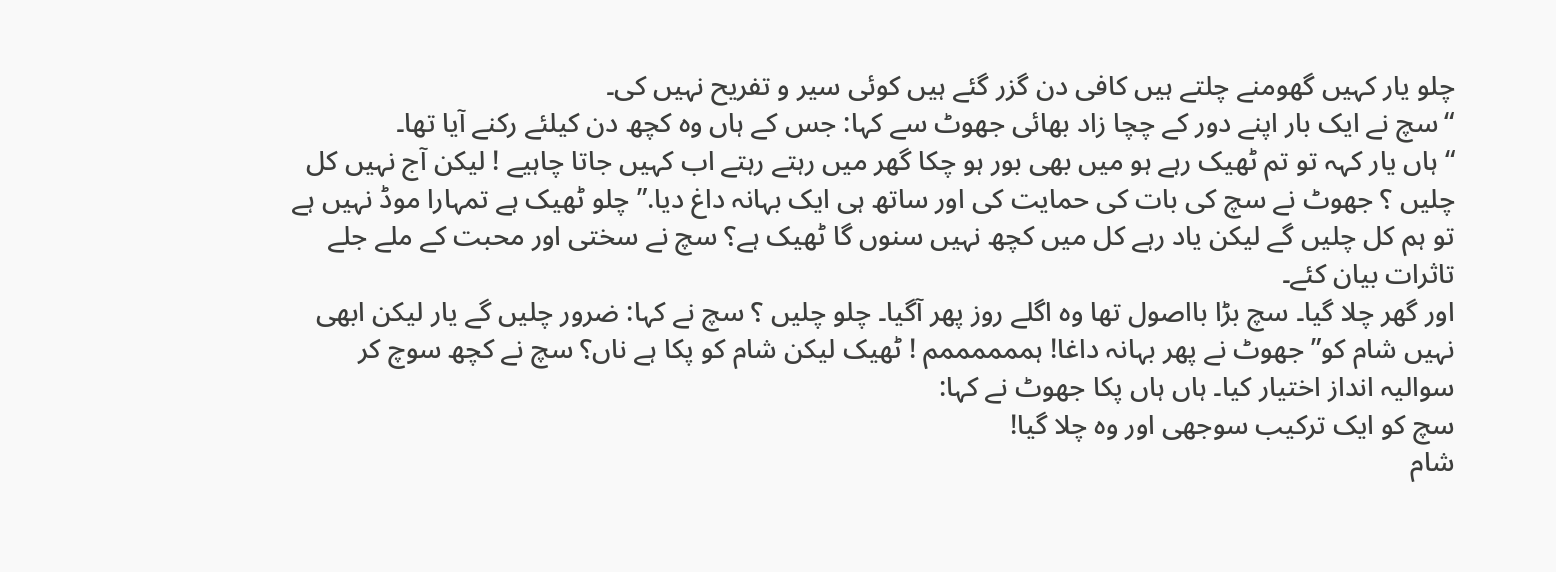چلو یار کہیں گھومنے چلتے ہیں کافی دن گزر گئے ہیں کوئی سیر و تفریح نہیں کی۔
“سچ نے ایک بار اپنے دور کے چچا زاد بھائی جھوٹ سے کہا: جس کے ہاں وہ کچھ دن کیلئے رکنے آیا تھا۔
“ہاں یار کہہ تو تم ٹھیک رہے ہو میں بھی بور ہو چکا گھر میں رہتے رہتے اب کہیں جاتا چاہیے ! لیکن آج نہیں کل چلیں ؟ جھوٹ نے سچ کی بات کی حمایت کی اور ساتھ ہی ایک بہانہ داغ دیا.” چلو ٹھیک ہے تمہارا موڈ نہیں ہے تو ہم کل چلیں گے لیکن یاد رہے کل میں کچھ نہیں سنوں گا ٹھیک ہے؟ سچ نے سختی اور محبت کے ملے جلے تاثرات بیان کئے۔
اور گھر چلا گیا۔ سچ بڑا بااصول تھا وہ اگلے روز پھر آگیا۔ چلو چلیں ؟ سچ نے کہا: ضرور چلیں گے یار لیکن ابھی نہیں شام کو” جھوٹ نے پھر بہانہ داغا! ہممممممم ! ٹھیک لیکن شام کو پکا ہے ناں؟ سچ نے کچھ سوچ کر سوالیہ انداز اختیار کیا۔ ہاں ہاں پکا جھوٹ نے کہا:
سچ کو ایک ترکیب سوجھی اور وہ چلا گیا!
شام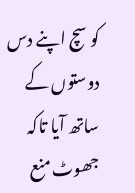کو سچ اپنے دس دوستوں کے ساتھ آیا تاکہ جھوٹ منع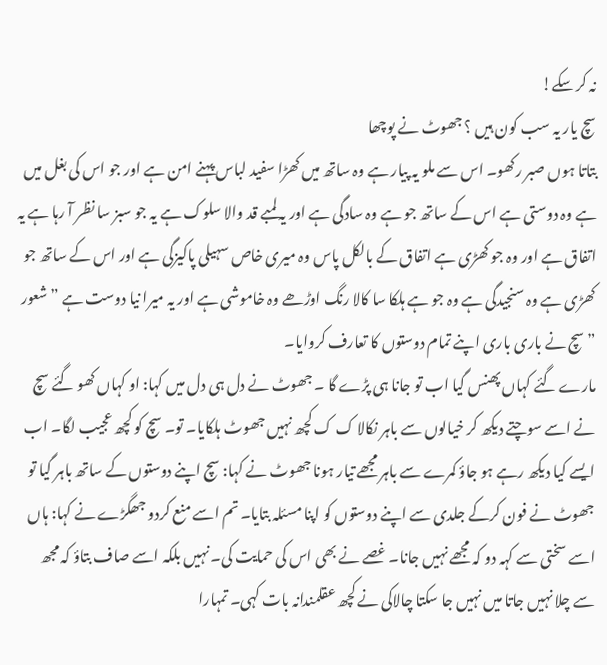نہ کر سکے!
سچ یار یہ سب کون ہیں ؟ جھوٹ نے پوچھا
بتاتا ہوں صبر رکھو۔ اس سے ملو یہ پیار ہے وہ ساتھ میں کھڑا سفید لباس پہنے امن ہے اور جو اس کی بغل میں ہے وہ دوستی ہے اس کے ساتھ جو ہے وہ سادگی ہے اور یہ لمبے قد والا سلوک ہے یہ جو سبز سا نظر آ رہا ہے یہ اتفاق ہے اور وہ جو کھڑی ہے اتفاق کے بالکل پاس وہ میری خاص سہیلی پاکیزگی ہے اور اس کے ساتھ جو کھڑی ہے وہ سنجیدگی ہے وہ جو ہے ہلکا سا کالا رنگ اوڑھے وہ خاموشی ہے اور یہ میرا نیا دوست ہے ” شعور ” سچ نے باری باری اپنے تمام دوستوں کا تعارف کروایا۔
مارے گئے کہاں پھنس گیا اب تو جانا ہی پڑے گا ۔ جھوٹ نے دل ہی دل میں کہا: او کہاں کھو گئے سچ نے اسے سوچتے دیکھ کر خیالوں سے باہر نکالا ک ک کچھ نہیں جھوٹ ہلکایا۔ تو۔ سچ کو کچھ عجیب لگا۔ اب ایسے کیا دیکھ رہے ہو جاؤ کمرے سے باہر مجھے تیار ہونا جھوٹ نے کہا: سچ اپنے دوستوں کے ساتھ باہر گیا تو جھوٹ نے فون کرکے جلدی سے اپنے دوستوں کو اپنا مسئلہ بتایا۔ تم اسے منع کردو جھگڑے نے کہا: ہاں اسے سختی سے کہہ دو کہ مجھے نہیں جانا۔ غصے نے بھی اس کی حمایت کی۔ نہیں بلکہ اسے صاف بتاؤ کہ مجھ سے چلا نہیں جاتا میں نہیں جا سکتا چالاکی نے کچھ عقلمندانہ بات کہی۔ تمہارا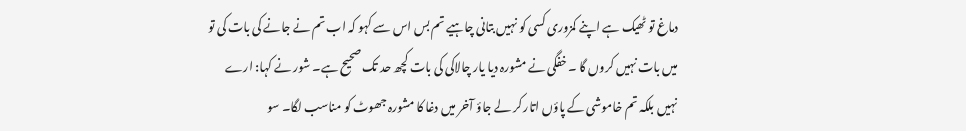دماغ تو ٹھیک ہے اپنے کمزوری کسی کو نہیں بتانی چاہیے تم بس اس سے کہو کہ اب تم نے جانے کی بات کی تو میں بات نہیں کروں گا ۔ خفگی نے مشورہ دیا یار چالاکی کی بات کچھ حد تک صحیح ہے۔ شور نے کہا: ارے نہیں بلکہ تم خاموشی کے پاؤں اتار کر لے جاؤ آخر میں دغا کا مشورہ جھوٹ کو مناسب لگا۔ سو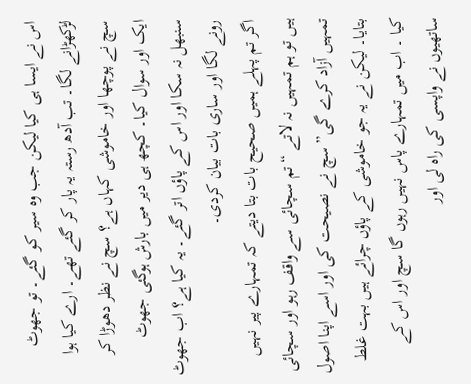اس نے ایسا ہی کیا لیکن جب وہ سیر کو گئے۔ تو جھوٹ لڑکھڑانے لگا۔ تب آدھ رستہ یہ پار کر گئے تھے۔ ارے کیا ہوا سچ نے پوچھا اور خاموشی کہاں ہے؟ سچ نے نظر دھوڑا کر ایک اور سوال کیا۔ کچھ ہی دیر میں بارش ہوگئی جھوٹ سنبھل نہ سکا اور اس کے پاؤں اتر گئے۔ یہ کیا ہے؟ اب جھوٹ رونے لگا اور ساری بات بیان کردی۔
اگر تم پہلے ہمیں صحیح بات بتا دیتے کہ تمہارے پیر نہیں ہیں تو ہم تمہیں نہ لاتے “تم سچائی سے واقف رہو اور سچائی تمہیں آزاد کرے گی” سچ نے نصیحت کی اور اسے اپنا اصول بتایا۔ لیکن نے یہ جو خاموشی کے پاؤں چرائے ہیں بہت غلط کیا ۔ اب میں تمہارے پاس نہیں رہوں گا سچ اور اس کے ساتھیوں نے واپسی کی راہ لی اور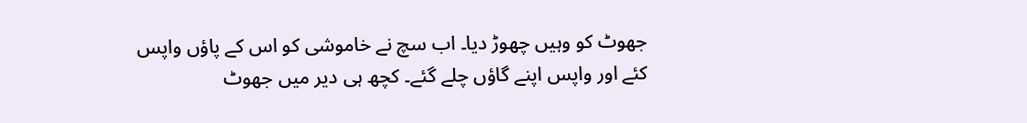جھوٹ کو وہیں چھوڑ دیا۔ اب سچ نے خاموشی کو اس کے پاؤں واپس کئے اور واپس اپنے گاؤں چلے گئے۔ کچھ ہی دیر میں جھوٹ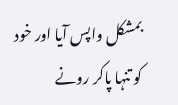بمشکل واپس آیا اور خود کو تنہا پاکر رونے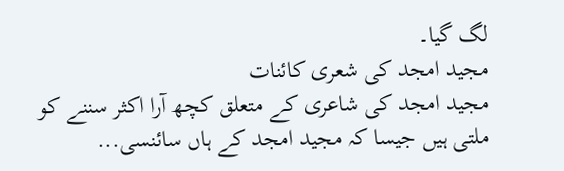لگ گیا۔
مجید امجد کی شعری کائنات
مجید امجد کی شاعری کے متعلق کچھ آرا اکثر سننے کو ملتی ہیں جیسا کہ مجید امجد کے ہاں سائنسی...